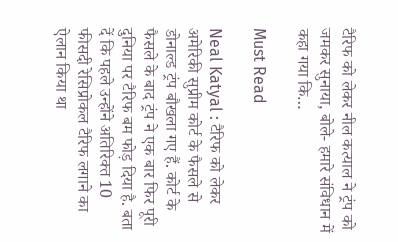टैरिफ को लेकर नील कत्याल ने ट्रंप को जमकर सुनाया, बोले- हमारे संविधान में कहा गया कि…

Must Read

Neal Katyal : टैरिफ को लेकर अमेरिकी सुप्रीम कोर्ट के फैसले से डोनाल्ड ट्रंप बौखला गए हैं. कोर्ट के फैसले के बाद ट्रंप ने एक बार फिर पूरी दुनिया पर टैरिफ बम फोड़ दिया है. बता दें कि पहले उन्‍होंने अतिरिक्त 10 फीसदी रेसिप्रोकल टैरिफ लगाने का ऐलान किया था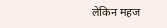लेकिन महज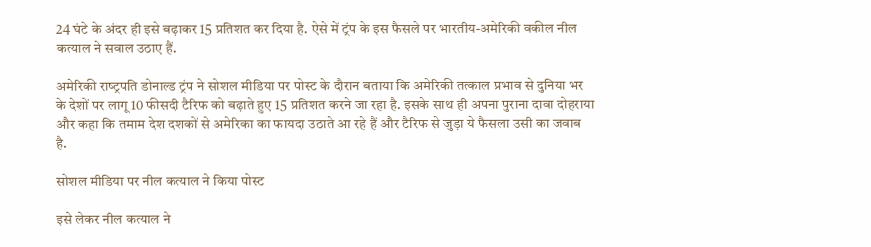24 घंटे के अंदर ही इसे बढ़ाकर 15 प्रतिशत कर दिया है. ऐसे में ट्रंप के इस फैसले पर भारतीय-अमेरिकी वकील नील कत्याल ने सवाल उठाए हैं.

अमेरिकी राष्‍ट्रपति डोनाल्ड ट्रंप ने सोशल मीडिया पर पोस्‍ट के दौरान बताया कि अमेरिकी तत्काल प्रभाव से दुनिया भर के देशों पर लागू 10 फीसदी टैरिफ को बढ़ाते हुए 15 प्रतिशत करने जा रहा है. इसके साथ ही अपना पुराना दावा दोहराया और कहा कि तमाम देश दशकों से अमेरिका का फायदा उठाते आ रहे हैं और टैरिफ से जुड़ा ये फैसला उसी का जवाब है.

सोशल मीडिया पर नील कत्याल ने किया पोस्‍ट

इसे लेकर नील कत्याल ने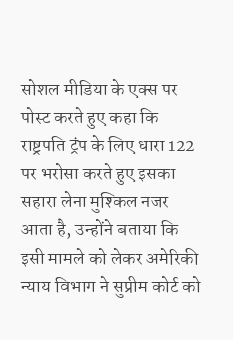सोशल मीडिया के एक्‍स पर पोस्‍ट करते हुए कहा कि राष्ट्रपति ट्रंप के लिए धारा 122 पर भरोसा करते हुए इसका सहारा लेना मुश्किल नजर आता है, उन्‍होंने बताया कि इसी मामले को लेकर अमेरिकी न्याय विभाग ने सुप्रीम कोर्ट को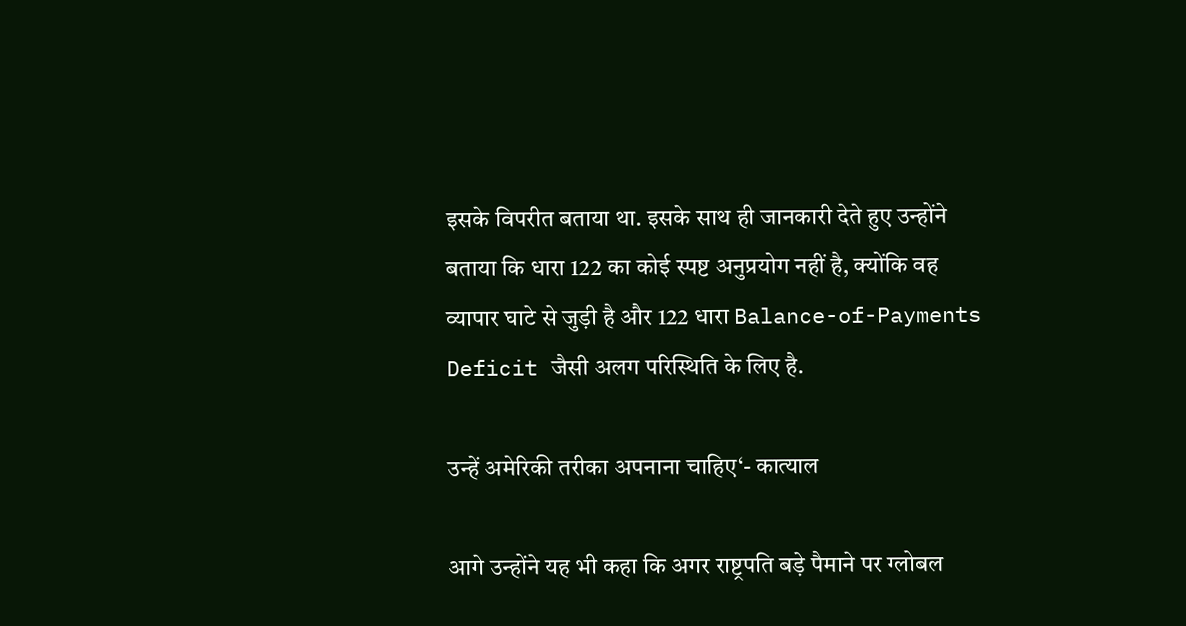इसके विपरीत बताया था. इसके साथ ही जानकारी देते हुए उन्‍होंने बताया कि धारा 122 का कोई स्पष्ट अनुप्रयोग नहीं है, क्‍योंकि वह व्यापार घाटे से जुड़ी है और 122 धारा Balance-of-Payments Deficit जैसी अलग परिस्थिति के लिए है.

उन्हें अमेरिकी तरीका अपनाना चाहिए‘- कात्‍याल

आगे उन्होंने यह भी कहा कि अगर राष्ट्रपति बड़े पैमाने पर ग्लोबल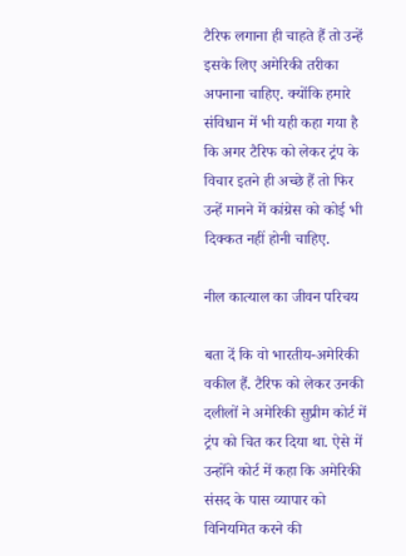टैरिफ लगाना ही चाहते हैं तो उन्हें इसके लिए अमेरिकी तरीका अपनाना चाहिए. क्‍योंकि हमारे संविधान में भी यही कहा गया है कि अगर टैरिफ को लेकर ट्रंप के विचार इतने ही अच्छे हैं तो फिर उन्हें मानने में कांग्रेस को कोई भी दिक्कत नहीं होनी चाहिए.

नील कात्‍याल का जीवन परिचय

बता दें कि वो भारतीय-अमेरिकी वकील हैं. टैरिफ को लेकर उनकी दलीलों ने अमेरिकी सुप्रीम कोर्ट में ट्रंप को चित कर दिया था. ऐसे में उन्‍होंने कोर्ट में कहा कि अमेरिकी संसद के पास व्यापार को विनियमित करने की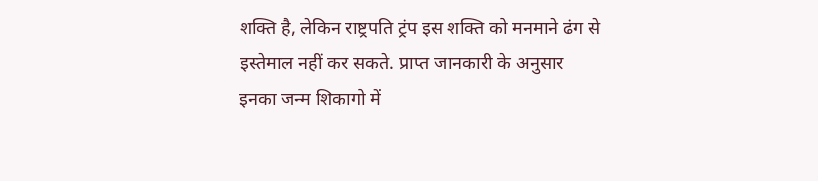शक्ति है, लेकिन राष्ट्रपति ट्रंप इस शक्ति को मनमाने ढंग से इस्तेमाल नहीं कर सकते. प्राप्‍त जानकारी के अनुसार इनका जन्म शिकागो में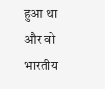हुआ था और वो भारतीय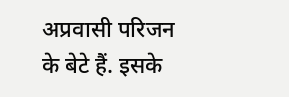अप्रवासी परिजन के बेटे हैं. इसके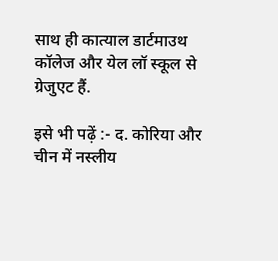साथ ही कात्याल डार्टमाउथ कॉलेज और येल लॉ स्कूल से ग्रेजुएट हैं.

इसे भी पढ़ें :- द. कोरिया और चीन में नस्लीय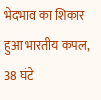भेदभाव का शिकार हुआ भारतीय कपल, 38 घंटे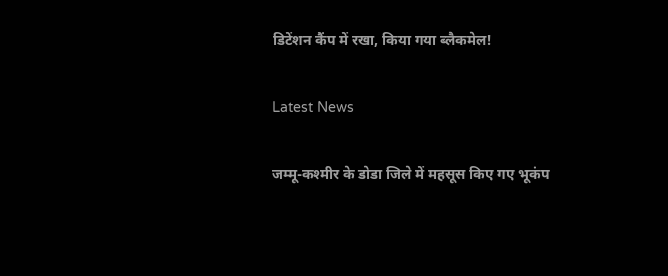डिटेंशन कैंप में रखा, किया गया ब्लैकमेल!

Latest News

जम्मू-कश्मीर के डोडा जिले में महसूस किए गए भूकंप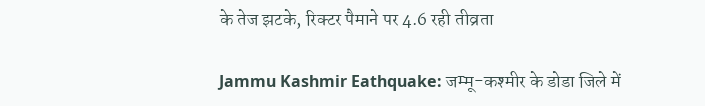के तेज झटके, रिक्टर पैमाने पर 4.6 रही तीव्रता

Jammu Kashmir Eathquake: जम्मू-कश्मीर के डोडा जिले में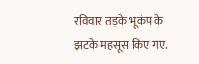रविवार तड़के भूकंप के झटके महसूस किए गए.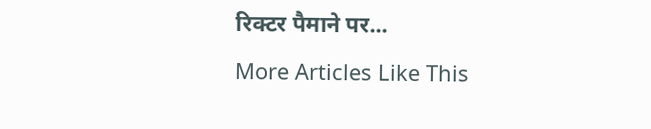रिक्टर पैमाने पर...

More Articles Like This